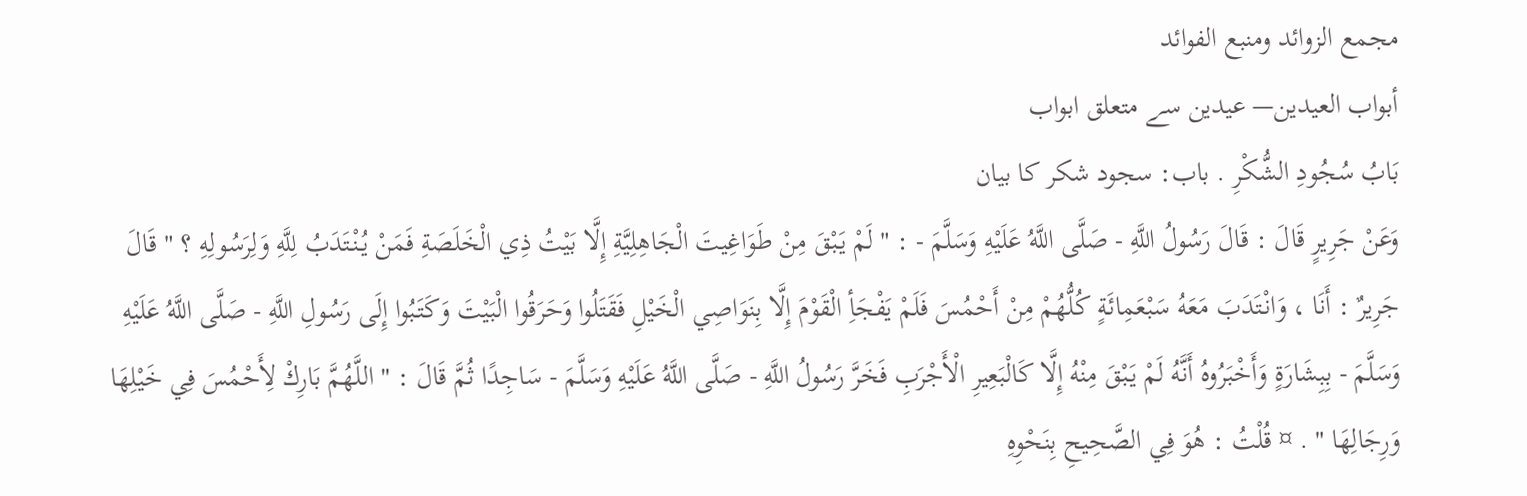مجمع الزوائد ومنبع الفوائد
أبواب العيدين— عیدین سے متعلق ابواب
بَابُ سُجُودِ الشُّكْرِ . باب: سجود شکر کا بیان
وَعَنْ جَرِيرٍ قَالَ : قَالَ رَسُولُ اللَّهِ - صَلَّى اللَّهُ عَلَيْهِ وَسَلَّمَ - : " لَمْ يَبْقَ مِنْ طَوَاغِيتَ الْجَاهِلِيَّةِ إِلَّا بَيْتُ ذِي الْخَلَصَةِ فَمَنْ يُنْتَدَبُ لِلَّهِ وَلِرَسُولِهِ ؟ " قَالَ جَرِيرٌ : أَنَا ، وَانْتَدَبَ مَعَهُ سَبْعَمِائَةٍ كُلُّهُمْ مِنْ أَحْمُسَ فَلَمْ يَفْجَأِ الْقَوْمَ إِلَّا بِنَوَاصِي الْخَيْلِ فَقَتَلُوا وَحَرَقُوا الْبَيْتَ وَكَتَبُوا إِلَى رَسُولِ اللَّهِ - صَلَّى اللَّهُ عَلَيْهِ وَسَلَّمَ - بِبِشَارَةٍ وَأَخْبَرُوهُ أَنَّهُ لَمْ يَبْقَ مِنْهُ إِلَّا كَالْبَعِيرِ الْأَجْرَبِ فَخَرَّ رَسُولُ اللَّهِ - صَلَّى اللَّهُ عَلَيْهِ وَسَلَّمَ - سَاجِدًا ثُمَّ قَالَ : " اللَّهُمَّ بَارِكْ لِأَحْمُسَ فِي خَيْلِهَا وَرِجَالِهَا " . ¤ قُلْتُ : هُوَ فِي الصَّحِيحِ بِنَحْوِهِ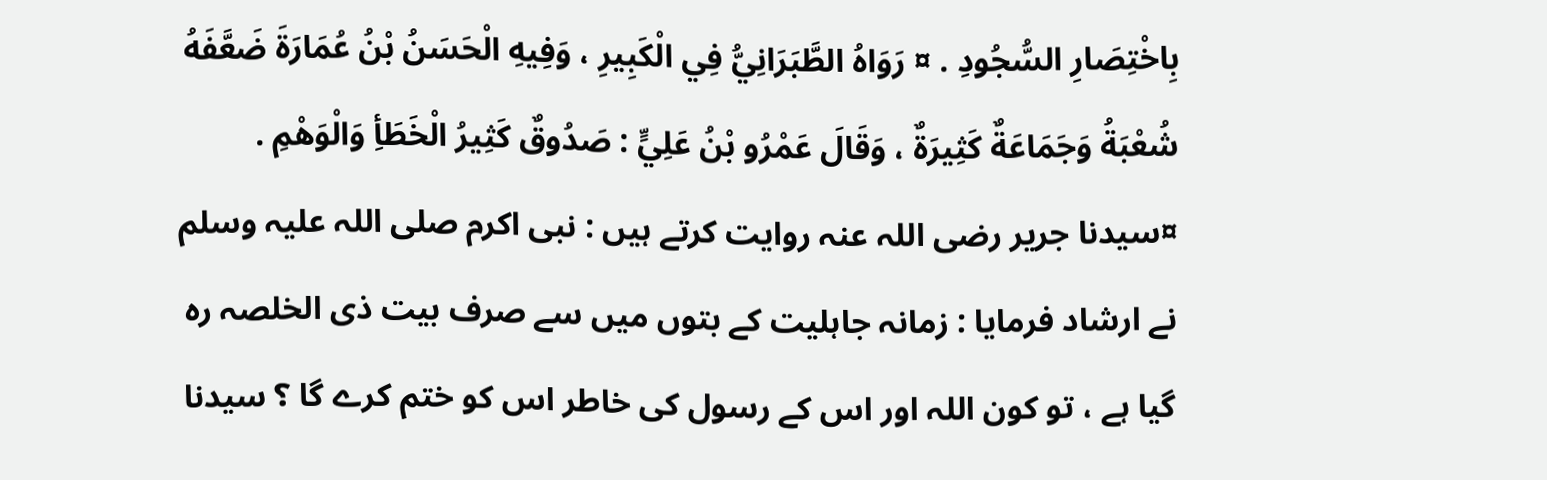بِاخْتِصَارِ السُّجُودِ . ¤ رَوَاهُ الطَّبَرَانِيُّ فِي الْكَبِيرِ ، وَفِيهِ الْحَسَنُ بْنُ عُمَارَةَ ضَعَّفَهُ شُعْبَةُ وَجَمَاعَةٌ كَثِيرَةٌ ، وَقَالَ عَمْرُو بْنُ عَلِيٍّ : صَدُوقٌ كَثِيرُ الْخَطَأِ وَالْوَهْمِ . ¤سیدنا جریر رضی اللہ عنہ روایت کرتے ہیں : نبی اکرم صلی اللہ علیہ وسلم نے ارشاد فرمایا : زمانہ جاہلیت کے بتوں میں سے صرف بیت ذی الخلصہ رہ گیا ہے ، تو کون اللہ اور اس کے رسول کی خاطر اس کو ختم کرے گا ؟ سیدنا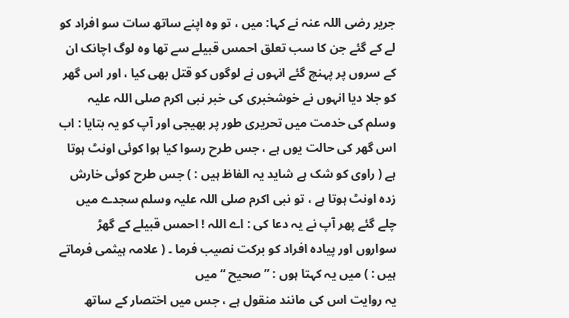جریر رضی اللہ عنہ نے کہا: میں ، تو وہ اپنے ساتھ سات سو افراد کو لے کے گئے جن کا سب تعلق احمس قبیلے سے تھا وہ لوگ اچانک ان کے سروں پر پہنچ گئے انہوں نے لوگوں کو قتل بھی کیا ، اور اس گھر کو جلا دیا انہوں نے خوشخبری کی خبر نبی اکرم صلی اللہ علیہ وسلم کی خدمت میں تحریری طور پر بھیجی اور آپ کو یہ بتایا : اب اس گھر کی حالت یوں ہے ، جس طرح رسوا کیا ہوا کوئی اونٹ ہوتا ہے ( راوی کو شک ہے شاید یہ الفاظ ہیں : ) جس طرح کوئی خارش زدہ اونٹ ہوتا ہے ، تو نبی اکرم صلی اللہ علیہ وسلم سجدے میں چلے گئے پھر آپ نے یہ دعا کی : اے اللہ ! احمس قبیلے کے گھڑ سواروں اور پیادہ افراد کو برکت نصیب فرما ۔ ( علامہ ہیثمی فرماتے ہیں : ) میں یہ کہتا ہوں : ” صحیح “ میں
یہ روایت اس کی مانند منقول ہے ، جس میں اختصار کے ساتھ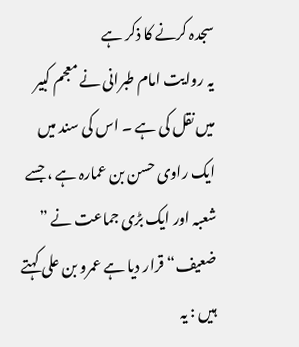سجدہ کرنے کا ذکر ہے
یہ روایت امام طبرانی نے معجم کبیر میں نقل کی ہے ۔ اس کی سند میں ایک راوی حسن بن عمارہ ہے ، جسے شعبہ اور ایک بڑی جماعت نے ” ضعیف“ قرار دیا ہے عمرو بن علی کہتے ہیں : یہ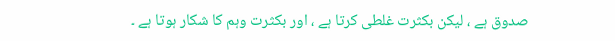صدوق ہے ، لیکن بکثرت غلطی کرتا ہے ، اور بکثرت وہم کا شکار ہوتا ہے ۔